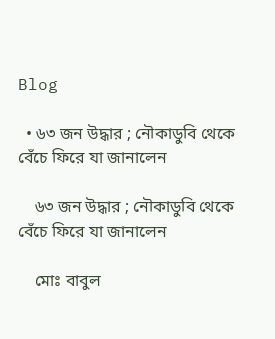Blog

  • ৬৩ জন উদ্ধার ; নৌকাডুবি থেকে বেঁচে ফিরে যা জানালেন

    ৬৩ জন উদ্ধার ; নৌকাডুবি থেকে বেঁচে ফিরে যা জানালেন

    মোঃ বাবুল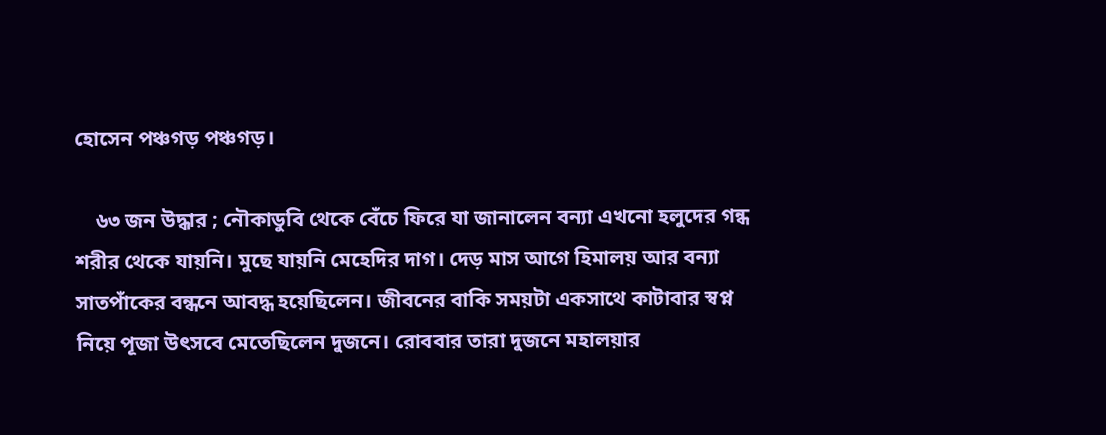হোসেন পঞ্চগড় পঞ্চগড়।

    ৬৩ জন উদ্ধার ; নৌকাডুবি থেকে বেঁচে ফিরে যা জানালেন বন্যা এখনো হলুদের গন্ধ শরীর থেকে যায়নি। মুছে যায়নি মেহেদির দাগ। দেড় মাস আগে হিমালয় আর বন্যা সাতপাঁকের বন্ধনে আবদ্ধ হয়েছিলেন। জীবনের বাকি সময়টা একসাথে কাটাবার স্বপ্ন নিয়ে পূজা উৎসবে মেতেছিলেন দুজনে। রোববার তারা দুজনে মহালয়ার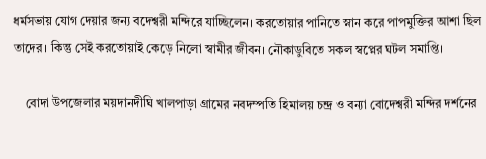ধর্মসভায় যোগ দেয়ার জন্য বদেশ্বরী মন্দিরে যাচ্ছিলেন। করতোয়ার পানিতে স্নান করে পাপমুক্তির আশা ছিল তাদের। কিন্তু সেই করতোয়াই কেড়ে নিলো স্বামীর জীবন। নৌকাডুবিতে সকল স্বপ্নের ঘটল সমাপ্তি।

    বোদা উপজেলার ময়দানদীঘি খালপাড়া গ্রামের নবদম্পতি হিমালয় চন্দ্র ও বন্যা বোদেশ্বরী মন্দির দর্শনের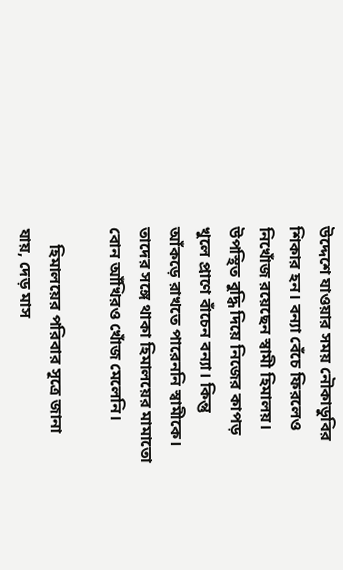উদ্দেশে যাওয়ার সময় নৌকাডুবির শিকার হন। বন্যা বেঁচে ফিরলেও নিখোঁজ রয়েছেন স্বামী হিমালয়। উপস্থিত বুদ্ধি দিয়ে নিজের কাপড় খুলে প্রাণে বাঁচেন বন্যা। কিন্তু আঁকড়ে রাখতে পারেননি স্বামীকে। তাদের সঙ্গে থাকা হিমালয়ের মামাতো বোন আঁখিরও খোঁজ মেলেনি।

    হিমালয়ের পরিবার সূত্রে জানা যায়, দেড় মাস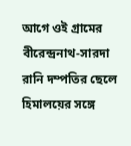আগে ওই গ্রামের বীরেন্দ্রনাথ-সারদা রানি দম্পতির ছেলে হিমালয়ের সঙ্গে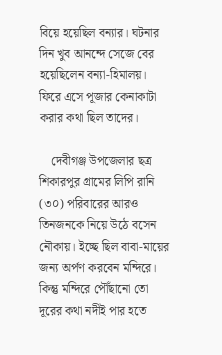বিয়ে হয়েছিল বন্যার। ঘটনার দিন খুব আনন্দে সেজে বের হয়েছিলেন বন্যা-হিমালয়। ফিরে এসে পূজার কেনাকাটা করার কথা ছিল তাদের।

    দেবীগঞ্জ উপজেলার ছত্র শিকারপুর গ্রামের লিপি রানি (৩০) পরিবারের আরও তিনজনকে নিয়ে উঠে বসেন নৌকায়। ইচ্ছে ছিল বাবা-মায়ের জন্য অর্পণ করবেন মন্দিরে। কিন্তু মন্দিরে পৌঁছানো তো দূরের কথা নদীই পার হতে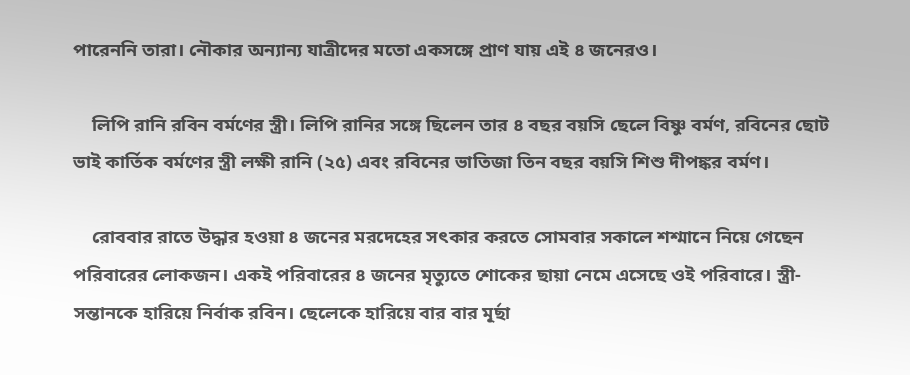পারেননি তারা। নৌকার অন্যান্য যাত্রীদের মতো একসঙ্গে প্রাণ যায় এই ৪ জনেরও।

    লিপি রানি রবিন বর্মণের স্ত্রী। লিপি রানির সঙ্গে ছিলেন তার ৪ বছর বয়সি ছেলে বিষ্ণু বর্মণ, রবিনের ছোট ভাই কার্তিক বর্মণের স্ত্রী লক্ষী রানি (২৫) এবং রবিনের ভাতিজা তিন বছর বয়সি শিশু দীপঙ্কর বর্মণ।

    রোববার রাতে উদ্ধার হওয়া ৪ জনের মরদেহের সৎকার করতে সোমবার সকালে শশ্মানে নিয়ে গেছেন পরিবারের লোকজন। একই পরিবারের ৪ জনের মৃত্যুতে শোকের ছায়া নেমে এসেছে ওই পরিবারে। স্ত্রী-সন্তানকে হারিয়ে নির্বাক রবিন। ছেলেকে হারিয়ে বার বার মূর্ছা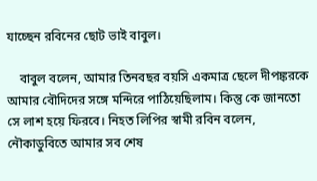যাচ্ছেন রবিনের ছোট ভাই বাবুল।

    বাবুল বলেন, আমার তিনবছর বয়সি একমাত্র ছেলে দীপঙ্করকে আমার বৌদিদের সঙ্গে মন্দিরে পাঠিয়েছিলাম। কিন্তু কে জানতো সে লাশ হয়ে ফিরবে। নিহত লিপির স্বামী রবিন বলেন, নৌকাডুবিতে আমার সব শেষ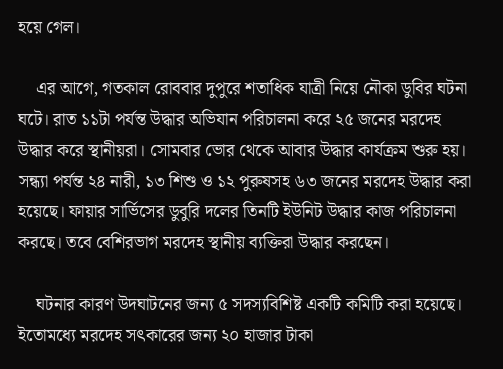হয়ে গেল।

    এর আগে, গতকাল রোববার দুপুরে শতাধিক যাত্রী নিয়ে নৌকা ডুবির ঘটনা ঘটে। রাত ১১টা পর্যন্ত উদ্ধার অভিযান পরিচালনা করে ২৫ জনের মরদেহ উদ্ধার করে স্থানীয়রা। সোমবার ভোর থেকে আবার উদ্ধার কার্যক্রম শুরু হয়। সন্ধ্যা পর্যন্ত ২৪ নারী, ১৩ শিশু ও ১২ পুরুষসহ ৬৩ জনের মরদেহ উদ্ধার করা হয়েছে। ফায়ার সার্ভিসের ডুবুরি দলের তিনটি ইউনিট উদ্ধার কাজ পরিচালনা করছে। তবে বেশিরভাগ মরদেহ স্থানীয় ব্যক্তিরা উদ্ধার করছেন।

    ঘটনার কারণ উদঘাটনের জন্য ৫ সদস্যবিশিষ্ট একটি কমিটি করা হয়েছে। ইতোমধ্যে মরদেহ সৎকারের জন্য ২০ হাজার টাকা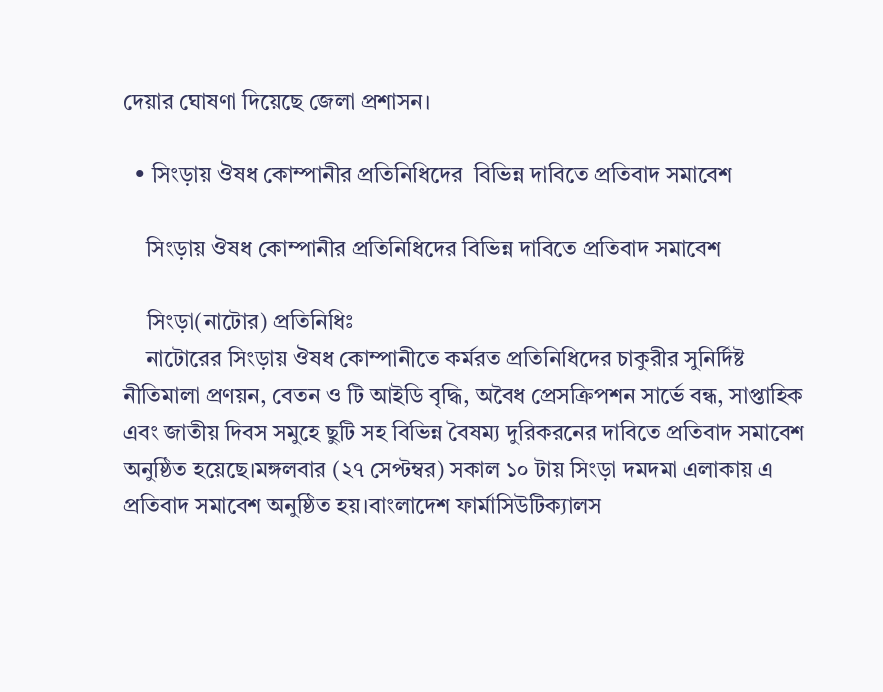দেয়ার ঘোষণা দিয়েছে জেলা প্রশাসন।

  • সিংড়ায় ঔষধ কোম্পানীর প্রতিনিধিদের  বিভিন্ন দাবিতে প্রতিবাদ সমাবেশ

    সিংড়ায় ঔষধ কোম্পানীর প্রতিনিধিদের বিভিন্ন দাবিতে প্রতিবাদ সমাবেশ

    সিংড়া(নাটোর) প্রতিনিধিঃ
    নাটোরের সিংড়ায় ঔষধ কোম্পানীতে কর্মরত প্রতিনিধিদের চাকুরীর সুনির্দিষ্ট নীতিমালা প্রণয়ন, বেতন ও টি আইডি বৃদ্ধি, অবৈধ প্রেসক্রিপশন সার্ভে বন্ধ, সাপ্তাহিক এবং জাতীয় দিবস সমুহে ছুটি সহ বিভিন্ন বৈষম্য দুরিকরনের দাবিতে প্রতিবাদ সমাবেশ অনুষ্ঠিত হয়েছে।মঙ্গলবার (২৭ সেপ্টম্বর) সকাল ১০ টায় সিংড়া দমদমা এলাকায় এ প্রতিবাদ সমাবেশ অনুষ্ঠিত হয়।বাংলাদেশ ফার্মাসিউটিক্যালস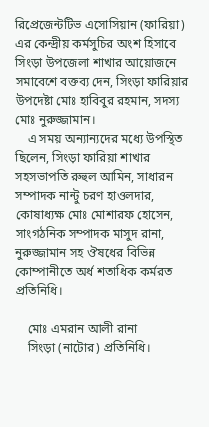রিপ্রেজেন্টটিভ এসোসিয়ান (ফারিয়া) এর কেন্দ্রীয় কর্মসুচির অংশ হিসাবে সিংড়া উপজেলা শাখার আয়োজনে সমাবেশে বক্তব্য দেন, সিংড়া ফারিয়ার উপদেষ্টা মোঃ হাবিবুর রহমান, সদস্য মোঃ নুরুজ্জামান।
    এ সময় অন্যান্যদের মধ্যে উপস্থিত ছিলেন, সিংড়া ফারিয়া শাখার সহসভাপতি রুহুল আমিন, সাধারন সম্পাদক নান্টু চরণ হাওলদার, কোষাধ্যক্ষ মোঃ মোশারফ হোসেন, সাংগঠনিক সম্পাদক মাসুদ রানা, নুরুজ্জামান সহ ঔষধের বিভিন্ন কোম্পানীতে অর্ধ শতাধিক কর্মরত প্রতিনিধি।

    মোঃ এমরান আলী রানা
    সিংড়া (নাটোর) প্রতিনিধি।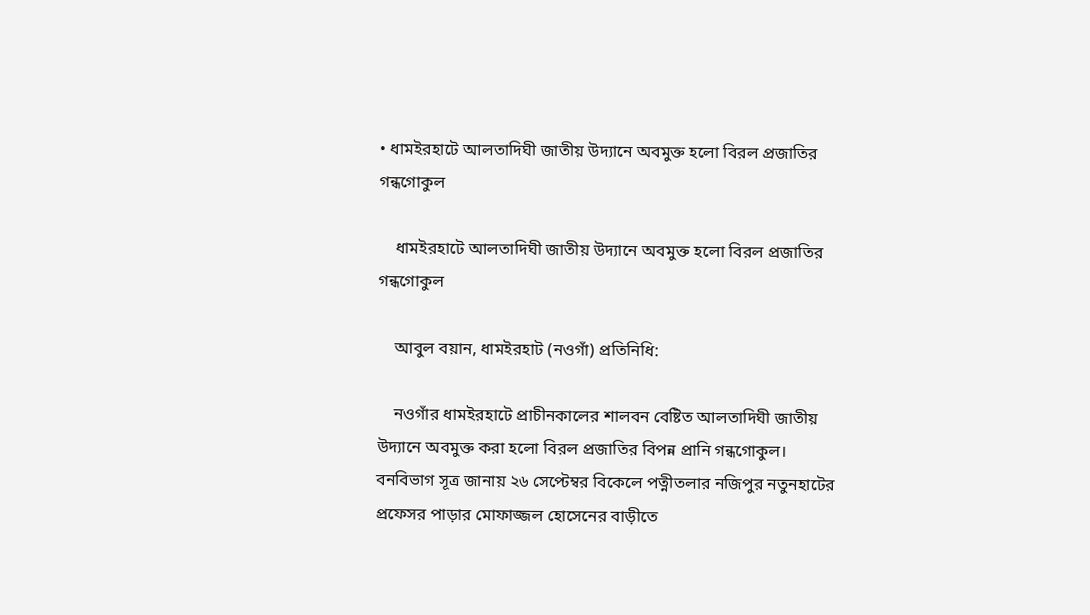• ধামইরহাটে আলতাদিঘী জাতীয় উদ্যানে অবমুক্ত হলো বিরল প্রজাতির গন্ধগোকুল

    ধামইরহাটে আলতাদিঘী জাতীয় উদ্যানে অবমুক্ত হলো বিরল প্রজাতির গন্ধগোকুল

    আবুল বয়ান, ধামইরহাট (নওগাঁ) প্রতিনিধি:

    নওগাঁর ধামইরহাটে প্রাচীনকালের শালবন বেষ্টিত আলতাদিঘী জাতীয় উদ্যানে অবমুক্ত করা হলো বিরল প্রজাতির বিপন্ন প্রানি গন্ধগোকুল। বনবিভাগ সূত্র জানায় ২৬ সেপ্টেম্বর বিকেলে পত্নীতলার নজিপুর নতুনহাটের প্রফেসর পাড়ার মোফাজ্জল হোসেনের বাড়ীতে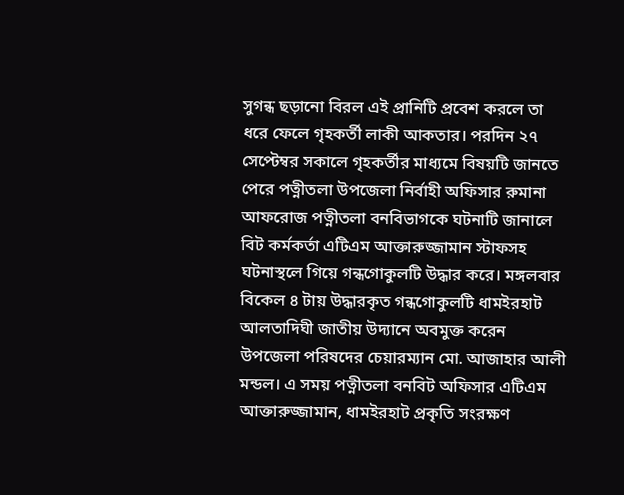সুগন্ধ ছড়ানো বিরল এই প্রানিটি প্রবেশ করলে তা ধরে ফেলে গৃহকর্তী লাকী আকতার। পরদিন ২৭ সেপ্টেম্বর সকালে গৃহকর্তীর মাধ্যমে বিষয়টি জানতে পেরে পত্নীতলা উপজেলা নির্বাহী অফিসার রুমানা আফরোজ পত্নীতলা বনবিভাগকে ঘটনাটি জানালে বিট কর্মকর্তা এটিএম আক্তারুজ্জামান স্টাফসহ ঘটনাস্থলে গিয়ে গন্ধগোকুলটি উদ্ধার করে। মঙ্গলবার বিকেল ৪ টায় উদ্ধারকৃত গন্ধগোকুলটি ধামইরহাট আলতাদিঘী জাতীয় উদ্যানে অবমুক্ত করেন উপজেলা পরিষদের চেয়ারম্যান মো. আজাহার আলী মন্ডল। এ সময় পত্নীতলা বনবিট অফিসার এটিএম আক্তারুজ্জামান, ধামইরহাট প্রকৃতি সংরক্ষণ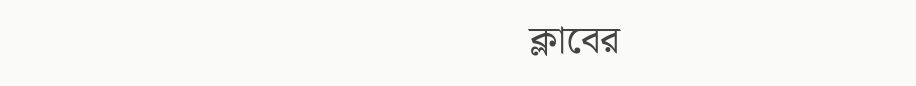ক্লাবের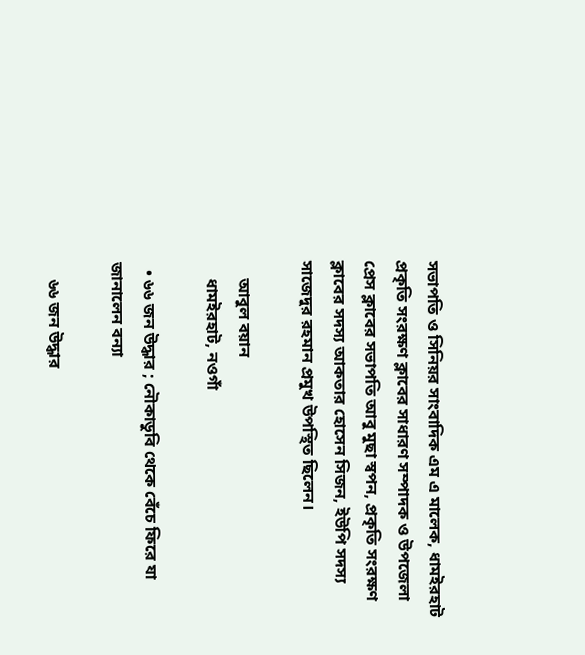সভাপতি ও সিনিয়র সাংবাদিক এম এ মালেক, ধামইরহাট প্রকৃতি সংরক্ষণ ক্লাবের সাধারণ সম্পাদক ও উপজেলা প্রেস ক্লাবের সভাপতি আবু মুছা স্বপন, প্রকৃতি সংরক্ষণ ক্লাবের সদস্য আকতার হোসেন সিজন, ইউপি সদস্য সাজেদুর রহমান প্রমুখ উপস্থিত ছিলেন।

    আবুল বয়ান
    ধামইরহাট, নওগাঁ

  • ৬৬ জন উদ্ধার ; নৌকাডুবি থেকে বেঁচে ফিরে যা জানালেন বন্যা

    ৬৬ জন উদ্ধার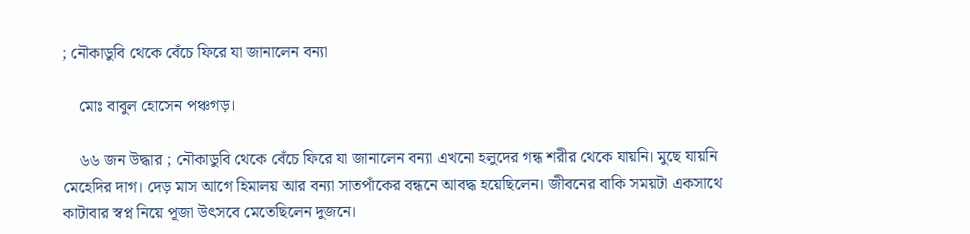; নৌকাডুবি থেকে বেঁচে ফিরে যা জানালেন বন্যা

    মোঃ বাবুল হোসেন পঞ্চগড়।

    ৬৬ জন উদ্ধার ; নৌকাডুবি থেকে বেঁচে ফিরে যা জানালেন বন্যা এখনো হলুদের গন্ধ শরীর থেকে যায়নি। মুছে যায়নি মেহেদির দাগ। দেড় মাস আগে হিমালয় আর বন্যা সাতপাঁকের বন্ধনে আবদ্ধ হয়েছিলেন। জীবনের বাকি সময়টা একসাথে কাটাবার স্বপ্ন নিয়ে পূজা উৎসবে মেতেছিলেন দুজনে।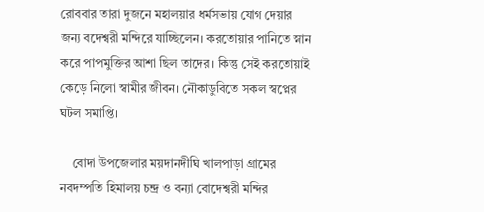রোববার তারা দুজনে মহালয়ার ধর্মসভায় যোগ দেয়ার জন্য বদেশ্বরী মন্দিরে যাচ্ছিলেন। করতোয়ার পানিতে স্নান করে পাপমুক্তির আশা ছিল তাদের। কিন্তু সেই করতোয়াই কেড়ে নিলো স্বামীর জীবন। নৌকাডুবিতে সকল স্বপ্নের ঘটল সমাপ্তি।

    বোদা উপজেলার ময়দানদীঘি খালপাড়া গ্রামের নবদম্পতি হিমালয় চন্দ্র ও বন্যা বোদেশ্বরী মন্দির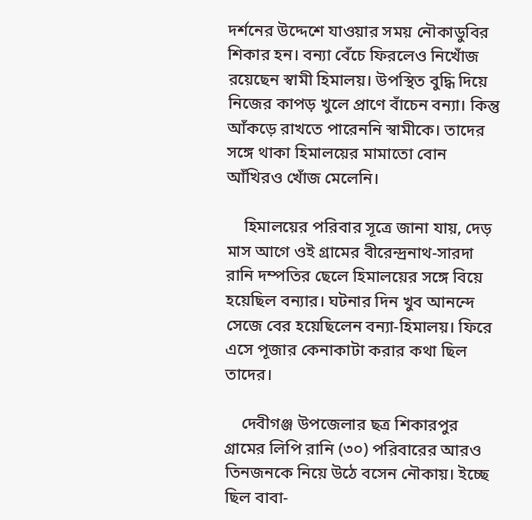দর্শনের উদ্দেশে যাওয়ার সময় নৌকাডুবির শিকার হন। বন্যা বেঁচে ফিরলেও নিখোঁজ রয়েছেন স্বামী হিমালয়। উপস্থিত বুদ্ধি দিয়ে নিজের কাপড় খুলে প্রাণে বাঁচেন বন্যা। কিন্তু আঁকড়ে রাখতে পারেননি স্বামীকে। তাদের সঙ্গে থাকা হিমালয়ের মামাতো বোন আঁখিরও খোঁজ মেলেনি।

    হিমালয়ের পরিবার সূত্রে জানা যায়, দেড় মাস আগে ওই গ্রামের বীরেন্দ্রনাথ-সারদা রানি দম্পতির ছেলে হিমালয়ের সঙ্গে বিয়ে হয়েছিল বন্যার। ঘটনার দিন খুব আনন্দে সেজে বের হয়েছিলেন বন্যা-হিমালয়। ফিরে এসে পূজার কেনাকাটা করার কথা ছিল তাদের।

    দেবীগঞ্জ উপজেলার ছত্র শিকারপুর গ্রামের লিপি রানি (৩০) পরিবারের আরও তিনজনকে নিয়ে উঠে বসেন নৌকায়। ইচ্ছে ছিল বাবা-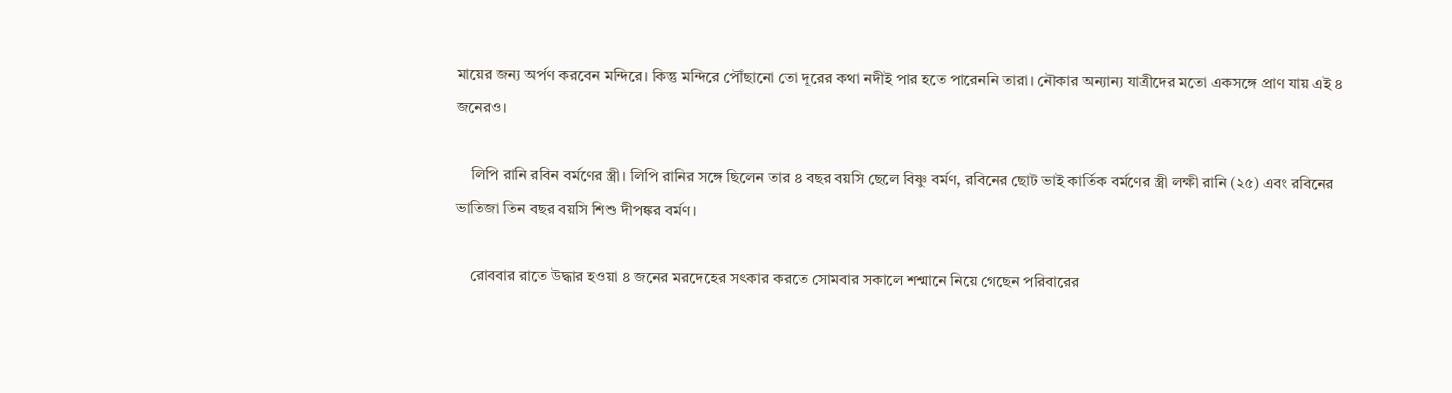মায়ের জন্য অর্পণ করবেন মন্দিরে। কিন্তু মন্দিরে পৌঁছানো তো দূরের কথা নদীই পার হতে পারেননি তারা। নৌকার অন্যান্য যাত্রীদের মতো একসঙ্গে প্রাণ যায় এই ৪ জনেরও।

    লিপি রানি রবিন বর্মণের স্ত্রী। লিপি রানির সঙ্গে ছিলেন তার ৪ বছর বয়সি ছেলে বিষ্ণু বর্মণ, রবিনের ছোট ভাই কার্তিক বর্মণের স্ত্রী লক্ষী রানি (২৫) এবং রবিনের ভাতিজা তিন বছর বয়সি শিশু দীপঙ্কর বর্মণ।

    রোববার রাতে উদ্ধার হওয়া ৪ জনের মরদেহের সৎকার করতে সোমবার সকালে শশ্মানে নিয়ে গেছেন পরিবারের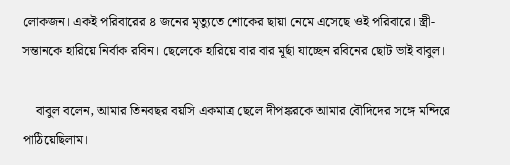লোকজন। একই পরিবারের ৪ জনের মৃত্যুতে শোকের ছায়া নেমে এসেছে ওই পরিবারে। স্ত্রী-সন্তানকে হারিয়ে নির্বাক রবিন। ছেলেকে হারিয়ে বার বার মূর্ছা যাচ্ছেন রবিনের ছোট ভাই বাবুল।

    বাবুল বলেন, আমার তিনবছর বয়সি একমাত্র ছেলে দীপঙ্করকে আমার বৌদিদের সঙ্গে মন্দিরে পাঠিয়েছিলাম।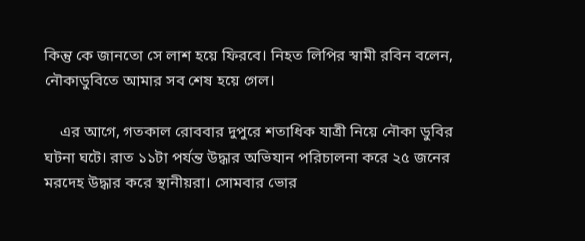কিন্তু কে জানতো সে লাশ হয়ে ফিরবে। নিহত লিপির স্বামী রবিন বলেন, নৌকাডুবিতে আমার সব শেষ হয়ে গেল।

    এর আগে, গতকাল রোববার দুপুরে শতাধিক যাত্রী নিয়ে নৌকা ডুবির ঘটনা ঘটে। রাত ১১টা পর্যন্ত উদ্ধার অভিযান পরিচালনা করে ২৫ জনের মরদেহ উদ্ধার করে স্থানীয়রা। সোমবার ভোর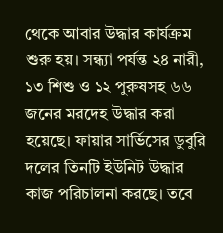থেকে আবার উদ্ধার কার্যক্রম শুরু হয়। সন্ধ্যা পর্যন্ত ২৪ নারী, ১৩ শিশু ও ১২ পুরুষসহ ৬৬ জনের মরদেহ উদ্ধার করা হয়েছে। ফায়ার সার্ভিসের ডুবুরি দলের তিনটি ইউনিট উদ্ধার কাজ পরিচালনা করছে। তবে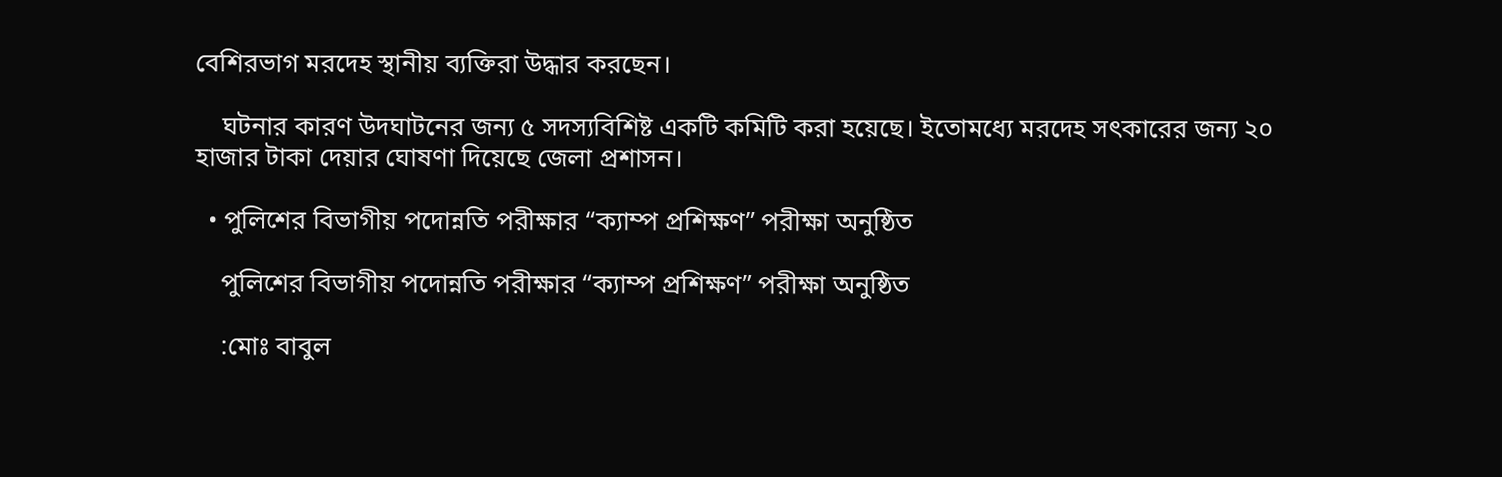বেশিরভাগ মরদেহ স্থানীয় ব্যক্তিরা উদ্ধার করছেন।

    ঘটনার কারণ উদঘাটনের জন্য ৫ সদস্যবিশিষ্ট একটি কমিটি করা হয়েছে। ইতোমধ্যে মরদেহ সৎকারের জন্য ২০ হাজার টাকা দেয়ার ঘোষণা দিয়েছে জেলা প্রশাসন।

  • পুলিশের বিভাগীয় পদোন্নতি পরীক্ষার “ক্যাম্প প্রশিক্ষণ” পরীক্ষা অনুষ্ঠিত

    পুলিশের বিভাগীয় পদোন্নতি পরীক্ষার “ক্যাম্প প্রশিক্ষণ” পরীক্ষা অনুষ্ঠিত

    :মোঃ বাবুল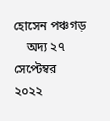হোসেন পঞ্চগড়
    অদ্য ২৭ সেপ্টেম্বর ২০২২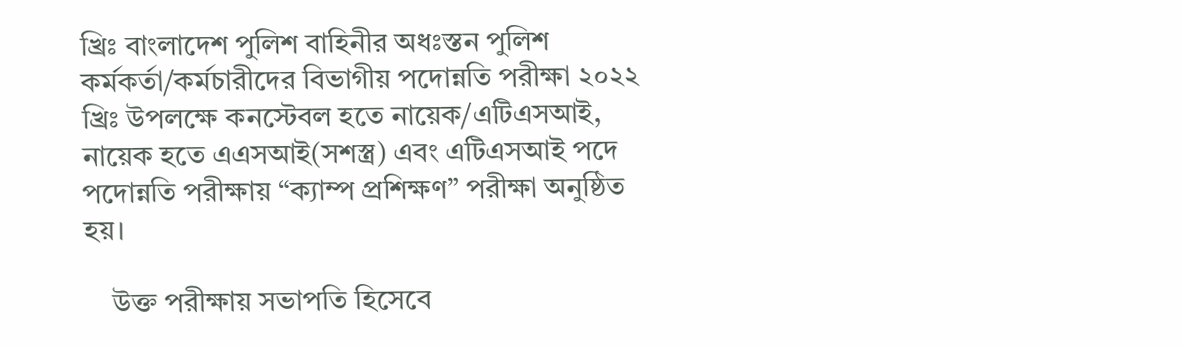খ্রিঃ বাংলাদেশ পুলিশ বাহিনীর অধঃস্তন পুলিশ কর্মকর্তা/কর্মচারীদের বিভাগীয় পদোন্নতি পরীক্ষা ২০২২ খ্রিঃ উপলক্ষে কনস্টেবল হতে নায়েক/এটিএসআই, নায়েক হতে এএসআই(সশস্ত্র) এবং এটিএসআই পদে পদোন্নতি পরীক্ষায় “ক্যাম্প প্রশিক্ষণ” পরীক্ষা অনুষ্ঠিত হয়।

    উক্ত পরীক্ষায় সভাপতি হিসেবে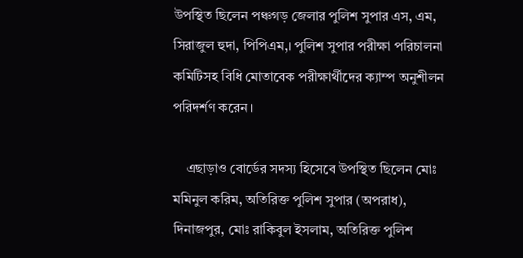উপস্থিত ছিলেন পঞ্চগড় জেলার পুলিশ সুপার এস, এম, সিরাজুল হুদা, পিপিএম,। পুলিশ সুপার পরীক্ষা পরিচালনা কমিটিসহ বিধি মোতাবেক পরীক্ষার্থীদের ক্যাম্প অনুশীলন পরিদর্শণ করেন।

    এছাড়াও বোর্ডের সদস্য হিসেবে উপস্থিত ছিলেন মোঃ মমিনুল করিম, অতিরিক্ত পুলিশ সুপার (অপরাধ), দিনাজপুর, মোঃ রাকিবুল ইসলাম, অতিরিক্ত পুলিশ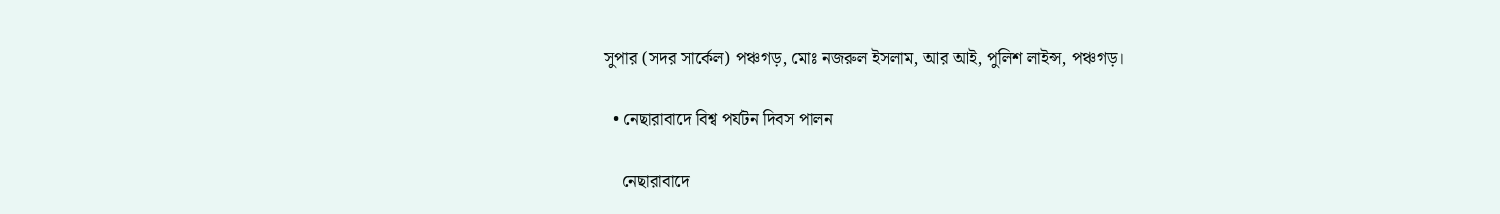সুপার (সদর সার্কেল) পঞ্চগড়, মোঃ নজরুল ইসলাম, আর আই, পুলিশ লাইন্স, পঞ্চগড়।

  • নেছারাবাদে বিশ্ব পর্যটন দিবস পালন

    নেছারাবাদে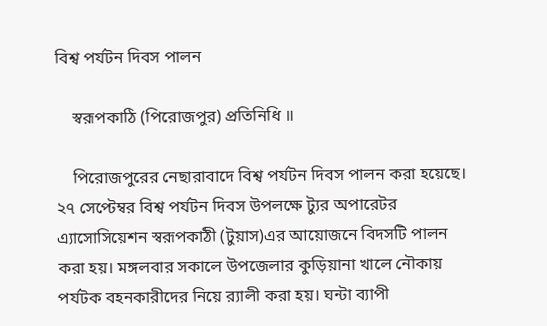বিশ্ব পর্যটন দিবস পালন

    স্বরূপকাঠি (পিরোজপুর) প্রতিনিধি ॥

    পিরোজপুরের নেছারাবাদে বিশ্ব পর্যটন দিবস পালন করা হয়েছে। ২৭ সেপ্টেম্বর বিশ্ব পর্যটন দিবস উপলক্ষে ট্যুর অপারেটর এ্যাসোসিয়েশন স্বরূপকাঠী (টুয়াস)এর আয়োজনে বিদসটি পালন করা হয়। মঙ্গলবার সকালে উপজেলার কুড়িয়ানা খালে নৌকায় পর্যটক বহনকারীদের নিয়ে র‌্যালী করা হয়। ঘন্টা ব্যাপী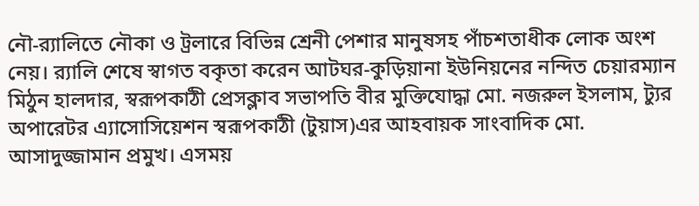নৌ-র‌্যালিতে নৌকা ও ট্রলারে বিভিন্ন শ্রেনী পেশার মানুষসহ পাঁচশতাধীক লোক অংশ নেয়। র‌্যালি শেষে স্বাগত বকৃতা করেন আটঘর-কুড়িয়ানা ইউনিয়নের নন্দিত চেয়ারম্যান মিঠুন হালদার, স্বরূপকাঠী প্রেসক্লাব সভাপতি বীর মুক্তিযোদ্ধা মো. নজরুল ইসলাম, ট্যুর অপারেটর এ্যাসোসিয়েশন স্বরূপকাঠী (টুয়াস)এর আহবায়ক সাংবাদিক মো. আসাদুজ্জামান প্রমুখ। এসময়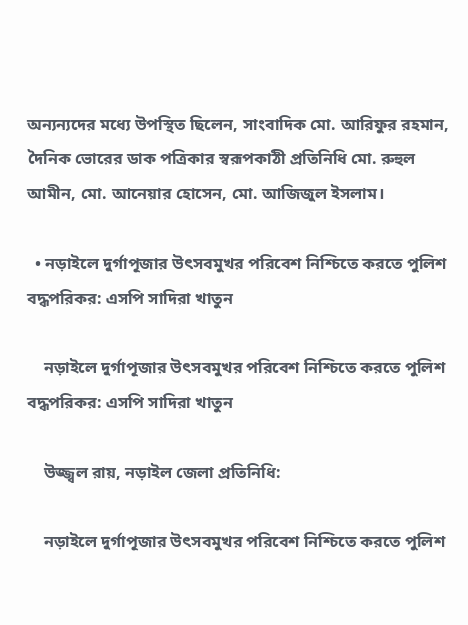অন্যন্যদের মধ্যে উপস্থিত ছিলেন, সাংবাদিক মো. আরিফুর রহমান, দৈনিক ভোরের ডাক পত্রিকার স্বরূপকাঠী প্রতিনিধি মো. রুহুল আমীন, মো. আনেয়ার হোসেন, মো. আজিজুল ইসলাম।

  • নড়াইলে দুর্গাপূজার উৎসবমুখর পরিবেশ নিশ্চিতে করতে পুলিশ বদ্ধপরিকর: এসপি সাদিরা খাতুন

    নড়াইলে দুর্গাপূজার উৎসবমুখর পরিবেশ নিশ্চিতে করতে পুলিশ বদ্ধপরিকর: এসপি সাদিরা খাতুন

    উজ্জ্বল রায়, নড়াইল জেলা প্রতিনিধি:

    নড়াইলে দুর্গাপূজার উৎসবমুখর পরিবেশ নিশ্চিতে করতে পুলিশ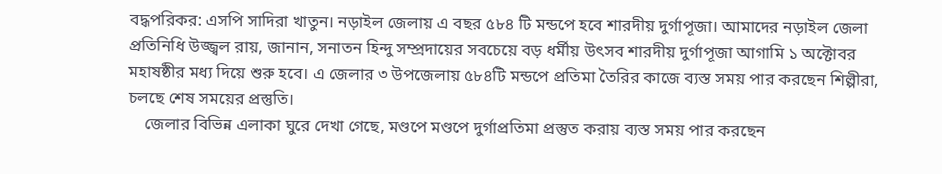বদ্ধপরিকর: এসপি সাদিরা খাতুন। নড়াইল জেলায় এ বছর ৫৮৪ টি মন্ডপে হবে শারদীয় দুর্গাপূজা। আমাদের নড়াইল জেলা প্রতিনিধি উজ্জ্বল রায়, জানান, সনাতন হিন্দু সম্প্রদায়ের সবচেয়ে বড় ধর্মীয় উৎসব শারদীয় দুর্গাপূজা আগামি ১ অক্টোবর মহাষষ্ঠীর মধ্য দিয়ে শুরু হবে। এ জেলার ৩ উপজেলায় ৫৮৪টি মন্ডপে প্রতিমা তৈরির কাজে ব্যস্ত সময় পার করছেন শিল্পীরা, চলছে শেষ সময়ের প্রস্তুতি।
    জেলার বিভিন্ন এলাকা ঘুরে দেখা গেছে, মণ্ডপে মণ্ডপে দুর্গাপ্রতিমা প্রস্তুত করায় ব্যস্ত সময় পার করছেন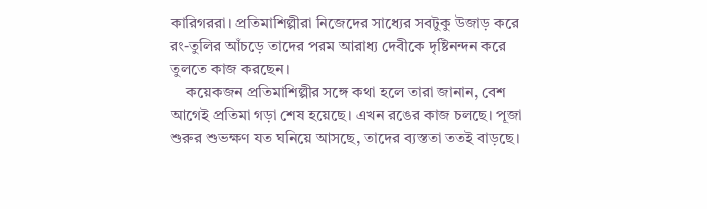কারিগররা। প্রতিমাশিল্পীরা নিজেদের সাধ্যের সবটুকু উজাড় করে রং-তুলির আঁচড়ে তাদের পরম আরাধ্য দেবীকে দৃষ্টিনন্দন করে তুলতে কাজ করছেন।
    কয়েকজন প্রতিমাশিল্পীর সঙ্গে কথা হলে তারা জানান, বেশ আগেই প্রতিমা গড়া শেষ হয়েছে। এখন রঙের কাজ চলছে। পূজা শুরুর শুভক্ষণ যত ঘনিয়ে আসছে, তাদের ব্যস্ততা ততই বাড়ছে।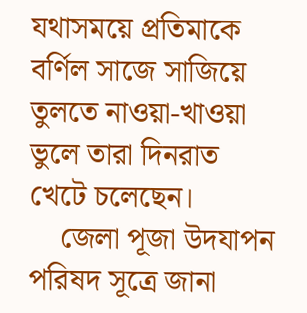যথাসময়ে প্রতিমাকে বর্ণিল সাজে সাজিয়ে তুলতে নাওয়া-খাওয়া ভুলে তারা দিনরাত খেটে চলেছেন।
    জেলা পূজা উদযাপন পরিষদ সূত্রে জানা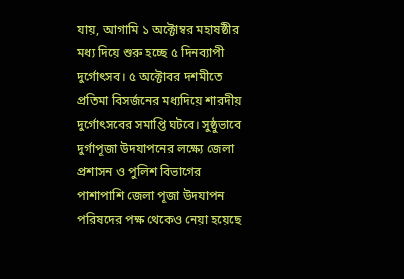যায়, আগামি ১ অক্টোম্বর মহাষষ্ঠীর মধ্য দিয়ে শুরু হচ্ছে ৫ দিনব্যাপী দুর্গোৎসব। ৫ অক্টোবর দশমীতে প্রতিমা বিসর্জনের মধ্যদিয়ে শারদীয় দুর্গোৎসবের সমাপ্তি ঘটবে। সুষ্ঠুভাবে দুর্গাপূজা উদযাপনের লক্ষ্যে জেলা প্রশাসন ও পুলিশ বিভাগের পাশাপাশি জেলা পূজা উদযাপন পরিষদের পক্ষ থেকেও নেয়া হয়েছে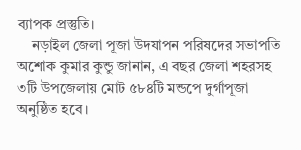ব্যাপক প্রস্তুতি।
    নড়াইল জেলা পূজা উদযাপন পরিষদের সভাপতি অশোক কুমার কুন্ডু জানান, এ বছর জেলা শহরসহ ৩টি উপজেলায় মোট ৫৮৪টি মন্ডপে দুর্গাপূজা অনুষ্ঠিত হবে।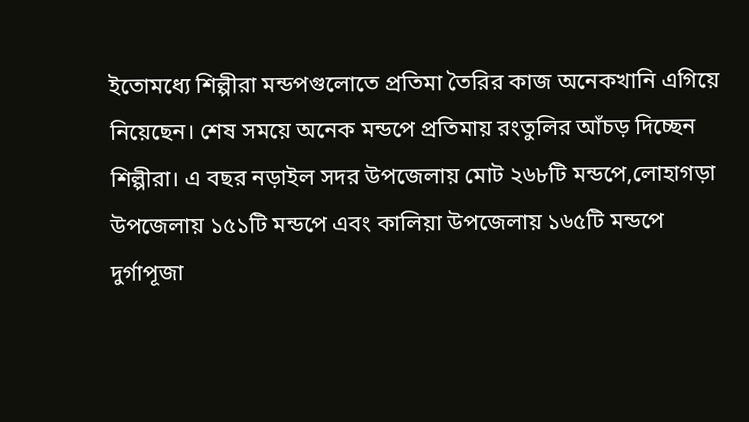ইতোমধ্যে শিল্পীরা মন্ডপগুলোতে প্রতিমা তৈরির কাজ অনেকখানি এগিয়ে নিয়েছেন। শেষ সময়ে অনেক মন্ডপে প্রতিমায় রংতুলির আঁচড় দিচ্ছেন শিল্পীরা। এ বছর নড়াইল সদর উপজেলায় মোট ২৬৮টি মন্ডপে,লোহাগড়া উপজেলায় ১৫১টি মন্ডপে এবং কালিয়া উপজেলায় ১৬৫টি মন্ডপে দুর্গাপূজা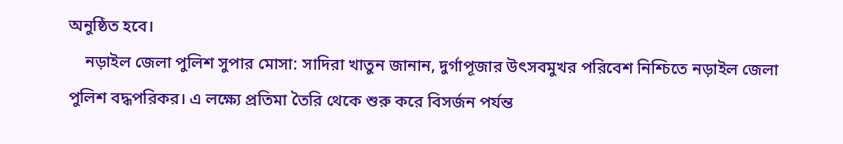অনুষ্ঠিত হবে।
    নড়াইল জেলা পুলিশ সুপার মোসা: সাদিরা খাতুন জানান, দুর্গাপূজার উৎসবমুখর পরিবেশ নিশ্চিতে নড়াইল জেলা পুলিশ বদ্ধপরিকর। এ লক্ষ্যে প্রতিমা তৈরি থেকে শুরু করে বিসর্জন পর্যন্ত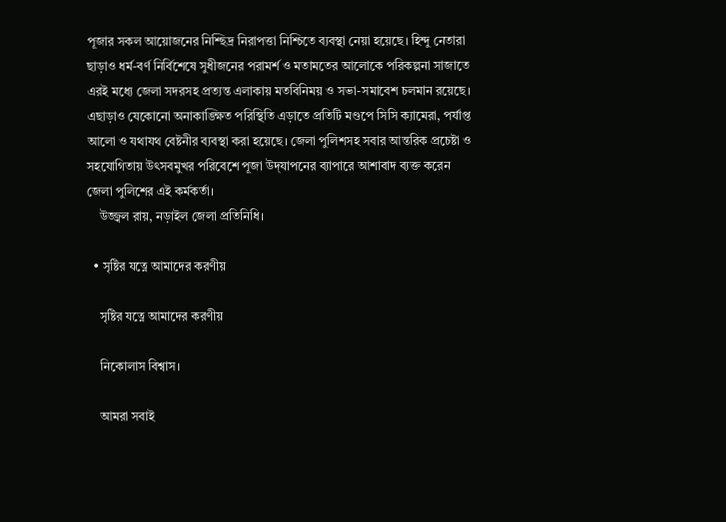পূজার সকল আয়োজনের নিশ্ছিদ্র নিরাপত্তা নিশ্চিতে ব্যবস্থা নেয়া হয়েছে। হিন্দু নেতারা ছাড়াও ধর্ম-বর্ণ নির্বিশেষে সুধীজনের পরামর্শ ও মতামতের আলোকে পরিকল্পনা সাজাতে এরই মধ্যে জেলা সদরসহ প্রত্যন্ত এলাকায় মতবিনিময় ও সভা-সমাবেশ চলমান রয়েছে। এছাড়াও যেকোনো অনাকাঙ্ক্ষিত পরিস্থিতি এড়াতে প্রতিটি মণ্ডপে সিসি ক্যামেরা, পর্যাপ্ত আলো ও যথাযথ বেষ্টনীর ব্যবস্থা করা হয়েছে। জেলা পুলিশসহ সবার আন্তরিক প্রচেষ্টা ও সহযোগিতায় উৎসবমুখর পরিবেশে পূজা উদ্‌যাপনের ব্যাপারে আশাবাদ ব্যক্ত করেন জেলা পুলিশের এই কর্মকর্তা।
    উজ্জ্বল রায়, নড়াইল জেলা প্রতিনিধি।

  • সৃষ্টির যত্নে আমাদের করণীয়

    সৃষ্টির যত্নে আমাদের করণীয়

    নিকোলাস বিশ্বাস।

    আমরা সবাই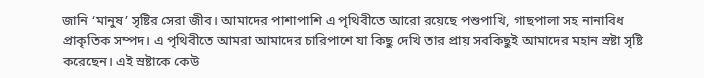জানি ‘মানুষ’ সৃষ্টির সেরা জীব। আমাদের পাশাপাশি এ পৃথিবীতে আরো রয়েছে পশুপাখি, গাছপালা সহ নানাবিধ প্রাকৃতিক সম্পদ। এ পৃথিবীতে আমরা আমাদের চারিপাশে যা কিছু দেখি তার প্রায় সবকিছুই আমাদের মহান স্রষ্টা সৃষ্টি করেছেন। এই স্রষ্টাকে কেউ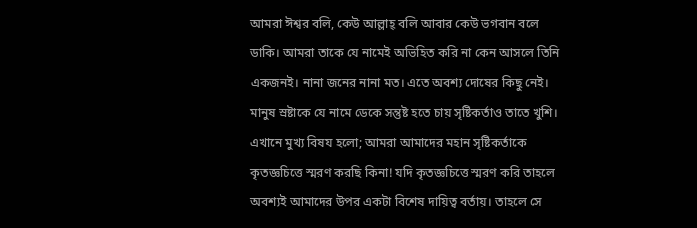আমরা ঈশ্বর বলি, কেউ আল্লাহ্ বলি আবার কেউ ভগবান বলে ডাকি। আমরা তাকে যে নামেই অভিহিত করি না কেন আসলে তিনি একজনই। নানা জনের নানা মত। এতে অবশ্য দোষের কিছু নেই। মানুষ স্রষ্টাকে যে নামে ডেকে সন্তুষ্ট হতে চায় সৃষ্টিকর্তাও তাতে খুশি। এখানে মুখ্য বিষয হলো; আমরা আমাদের মহান সৃষ্টিকর্তাকে কৃতজ্ঞচিত্তে স্মরণ করছি কিনা! যদি কৃতজ্ঞচিত্তে স্মরণ করি তাহলে অবশ্যই আমাদের উপর একটা বিশেষ দায়িত্ব বর্তায়। তাহলে সে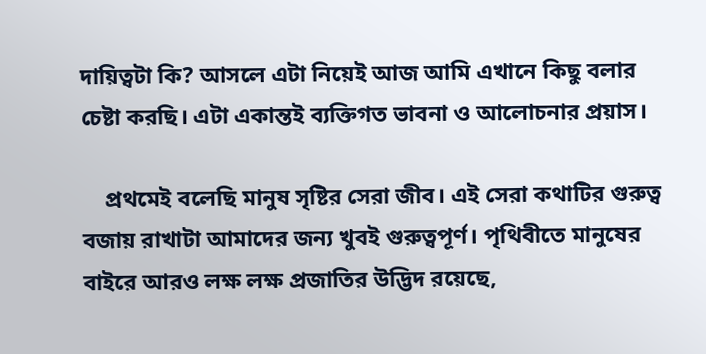দায়িত্বটা কি? আসলে এটা নিয়েই আজ আমি এখানে কিছু বলার চেষ্টা করছি। এটা একান্তই ব্যক্তিগত ভাবনা ও আলোচনার প্রয়াস।

    প্রথমেই বলেছি মানুষ সৃষ্টির সেরা জীব। এই সেরা কথাটির গুরুত্ব বজায় রাখাটা আমাদের জন্য খুবই গুরুত্বপূর্ণ। পৃথিবীতে মানুষের বাইরে আরও লক্ষ লক্ষ প্রজাতির উদ্ভিদ রয়েছে,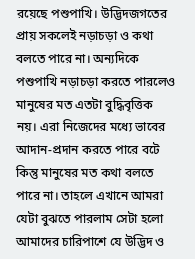রয়েছে পশুপাখি। উদ্ভিদজগতের প্রায় সকলেই নড়াচড়া ও কথা বলতে পারে না। অন্যদিকে পশুপাখি নড়াচড়া করতে পারলেও মানুষের মত এতটা বুদ্ধিবৃত্তিক নয়। এরা নিজেদের মধ্যে ভাবের আদান-প্রদান করতে পারে বটে কিন্তু মানুষের মত কথা বলতে পারে না। তাহলে এখানে আমরা যেটা বুঝতে পারলাম সেটা হলো আমাদের চারিপাশে যে উদ্ভিদ ও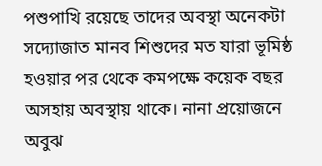পশুপাখি রয়েছে তাদের অবস্থা অনেকটা সদ্যোজাত মানব শিশুদের মত যারা ভূমিষ্ঠ হওয়ার পর থেকে কমপক্ষে কয়েক বছর অসহায় অবস্থায় থাকে। নানা প্রয়োজনে অবুঝ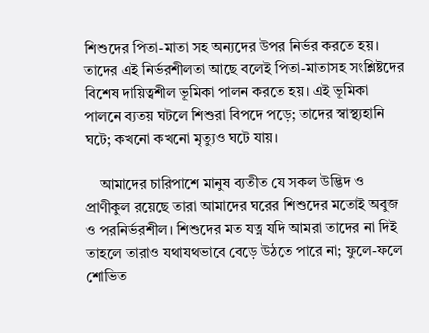শিশুদের পিতা-মাতা সহ অন্যদের উপর নির্ভর করতে হয়। তাদের এই নির্ভরশীলতা আছে বলেই পিতা-মাতাসহ সংশ্লিষ্টদের বিশেষ দায়িত্বশীল ভূমিকা পালন করতে হয়। এই ভূমিকা পালনে ব্যতয় ঘটলে শিশুরা বিপদে পড়ে; তাদের স্বাস্থ্যহানি ঘটে; কখনো কখনো মৃত্যুও ঘটে যায়।

    আমাদের চারিপাশে মানুষ ব্যতীত যে সকল উদ্ভিদ ও প্রাণীকুল রয়েছে তারা আমাদের ঘরের শিশুদের মতোই অবুজ ও পরনির্ভরশীল। শিশুদের মত যত্ন যদি আমরা তাদের না দিই তাহলে তারাও যথাযথভাবে বেড়ে উঠতে পারে না; ফুলে-ফলে শোভিত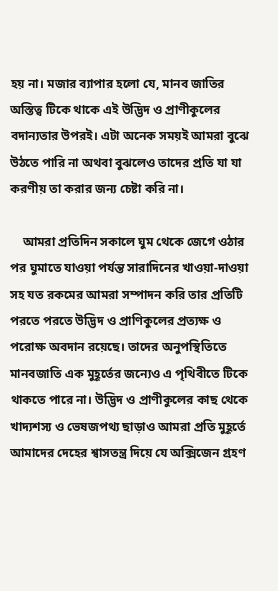হয় না। মজার ব্যাপার হলো যে, মানব জাতির অস্তিত্ব টিকে থাকে এই উদ্ভিদ ও প্রাণীকুলের বদান্যতার উপরই। এটা অনেক সময়ই আমরা বুঝে উঠতে পারি না অথবা বুঝলেও তাদের প্রতি যা যা করণীয় তা করার জন্য চেষ্টা করি না।

    আমরা প্রতিদিন সকালে ঘুম থেকে জেগে ওঠার পর ঘুমাতে যাওয়া পর্যন্ত সারাদিনের খাওয়া-দাওয়া সহ যত রকমের আমরা সম্পাদন করি তার প্রতিটি পরতে পরতে উদ্ভিদ ও প্রাণিকুলের প্রত্যক্ষ ও পরোক্ষ অবদান রয়েছে। তাদের অনুপস্থিতিতে মানবজাতি এক মুহূর্তের জন্যেও এ পৃথিবীতে টিকে থাকতে পারে না। উদ্ভিদ ও প্রাণীকুলের কাছ থেকে খাদ্যশস্য ও ভেষজপথ্য ছাড়াও আমরা প্রতি মুহূর্তে আমাদের দেহের শ্বাসতন্ত্র দিয়ে যে অক্সিজেন গ্রহণ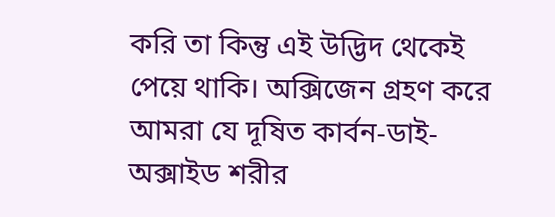করি তা কিন্তু এই উদ্ভিদ থেকেই পেয়ে থাকি। অক্সিজেন গ্রহণ করে আমরা যে দূষিত কার্বন-ডাই-অক্সাইড শরীর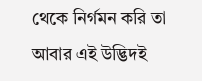থেকে নির্গমন করি তা আবার এই উদ্ভিদই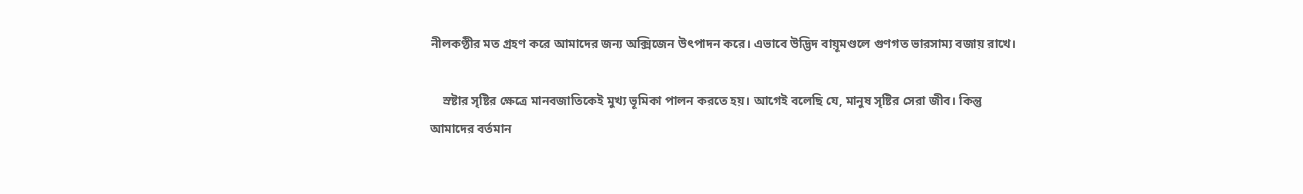নীলকণ্ঠীর মত গ্রহণ করে আমাদের জন্য অক্সিজেন উৎপাদন করে। এভাবে উদ্ভিদ বায়ূমণ্ডলে গুণগত ভারসাম্য বজায় রাখে।

    স্রষ্টার সৃষ্টির ক্ষেত্রে মানবজাতিকেই মুখ্য ভূমিকা পালন করতে হয়। আগেই বলেছি যে, মানুষ সৃষ্টির সেরা জীব। কিন্তু আমাদের বর্তমান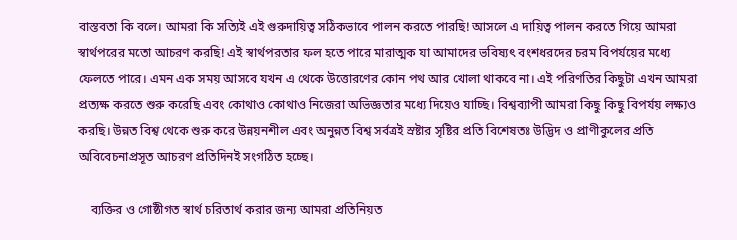বাস্তবতা কি বলে। আমরা কি সত্যিই এই গুরুদায়িত্ব সঠিকভাবে পালন করতে পারছি! আসলে এ দায়িত্ব পালন করতে গিয়ে আমরা স্বার্থপরের মতো আচরণ করছি! এই স্বার্থপরতার ফল হতে পারে মারাত্মক যা আমাদের ভবিষ্যৎ বংশধরদের চরম বিপর্যয়ের মধ্যে ফেলতে পারে। এমন এক সময় আসবে যখন এ থেকে উত্তোরণের কোন পথ আর খোলা থাকবে না। এই পরিণতির কিছুটা এখন আমরা প্রত্যক্ষ করতে শুরু করেছি এবং কোথাও কোথাও নিজেরা অভিজ্ঞতার মধ্যে দিয়েও যাচ্ছি। বিশ্বব্যাপী আমরা কিছু কিছু বিপর্যয় লক্ষ্যও করছি। উন্নত বিশ্ব থেকে শুরু করে উন্নয়নশীল এবং অনুন্নত বিশ্ব সর্বত্রই স্রষ্টার সৃষ্টির প্রতি বিশেষতঃ উদ্ভিদ ও প্রাণীকুলের প্রতি অবিবেচনাপ্রসূত আচরণ প্রতিদিনই সংগঠিত হচ্ছে।

    ব্যক্তির ও গোষ্ঠীগত স্বার্থ চরিতার্থ করার জন্য আমরা প্রতিনিয়ত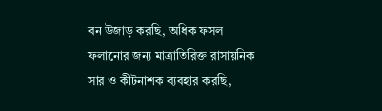বন উজাড় করছি, অধিক ফসল ফলানোর জন্য মাত্রাতিরিক্ত রাসায়নিক সার ও কীটনাশক ব্যবহার করছি,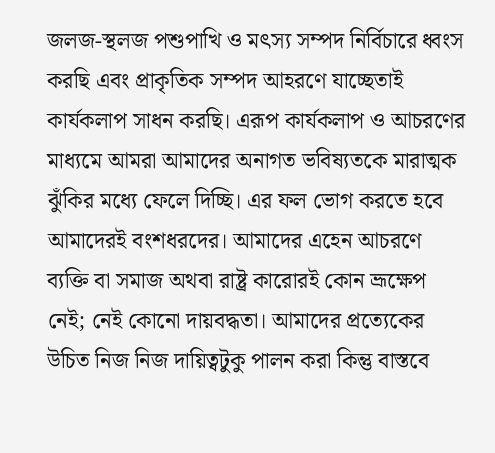জলজ-স্থলজ পশুপাখি ও মৎস্য সম্পদ নির্বিচারে ধ্বংস করছি এবং প্রাকৃতিক সম্পদ আহরণে যাচ্ছেতাই কার্যকলাপ সাধন করছি। এরূপ কার্যকলাপ ও আচরণের মাধ্যমে আমরা আমাদের অনাগত ভবিষ্যতকে মারাত্মক ঝুঁকির মধ্যে ফেলে দিচ্ছি। এর ফল ভোগ করতে হবে আমাদেরই বংশধরদের। আমাদের এহেন আচরণে ব্যক্তি বা সমাজ অথবা রাষ্ট্র কারোরই কোন ভ্রূক্ষেপ নেই; নেই কোনো দায়বদ্ধতা। আমাদের প্রত্যেকের উচিত নিজ নিজ দায়িত্বটুকু পালন করা কিন্তু বাস্তবে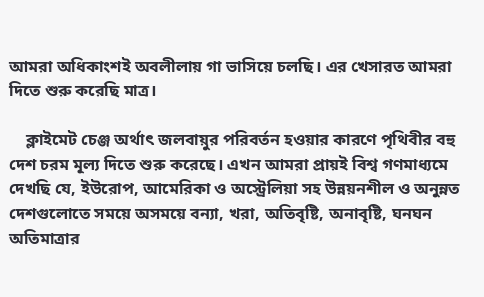আমরা অধিকাংশই অবলীলায় গা ভাসিয়ে চলছি। এর খেসারত আমরা দিতে শুরু করেছি মাত্র।

    ক্লাইমেট চেঞ্জ অর্থাৎ জলবায়ুর পরিবর্তন হওয়ার কারণে পৃথিবীর বহু দেশ চরম মূল্য দিতে শুরু করেছে। এখন আমরা প্রায়ই বিশ্ব গণমাধ্যমে দেখছি যে, ইউরোপ, আমেরিকা ও অস্ট্রেলিয়া সহ উন্নয়নশীল ও অনুন্নত দেশগুলোতে সময়ে অসময়ে বন্যা, খরা, অতিবৃষ্টি, অনাবৃষ্টি, ঘনঘন অতিমাত্রার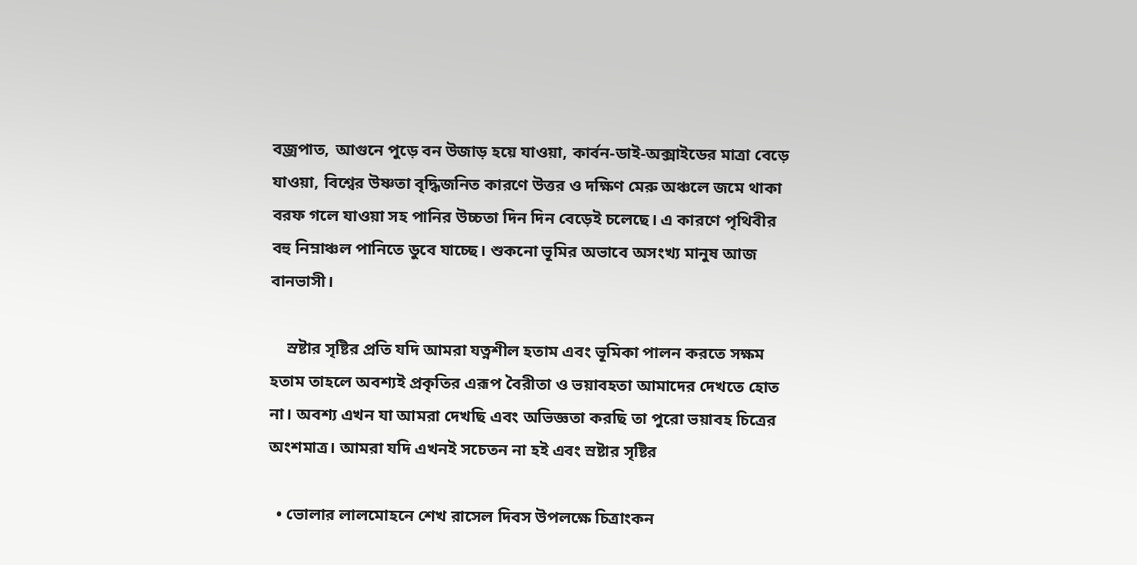বজ্রপাত, আগুনে পুড়ে বন উজাড় হয়ে যাওয়া, কার্বন-ডাই-অক্সাইডের মাত্রা বেড়ে যাওয়া, বিশ্বের উষ্ণতা বৃদ্ধিজনিত কারণে উত্তর ও দক্ষিণ মেরু অঞ্চলে জমে থাকা বরফ গলে যাওয়া সহ পানির উচ্চতা দিন দিন বেড়েই চলেছে। এ কারণে পৃথিবীর বহু নিম্নাঞ্চল পানিতে ডুবে যাচ্ছে। শুকনো ভূমির অভাবে অসংখ্য মানুষ আজ বানভাসী।

    স্রষ্টার সৃষ্টির প্রতি যদি আমরা যত্নশীল হতাম এবং ভূমিকা পালন করতে সক্ষম হতাম তাহলে অবশ্যই প্রকৃতির এরূপ বৈরীতা ও ভয়াবহতা আমাদের দেখতে হোত না। অবশ্য এখন যা আমরা দেখছি এবং অভিজ্ঞতা করছি তা পুরো ভয়াবহ চিত্রের অংশমাত্র। আমরা যদি এখনই সচেতন না হই এবং স্রষ্টার সৃষ্টির

  • ভোলার লালমোহনে শেখ রাসেল দিবস উপলক্ষে চিত্রাংকন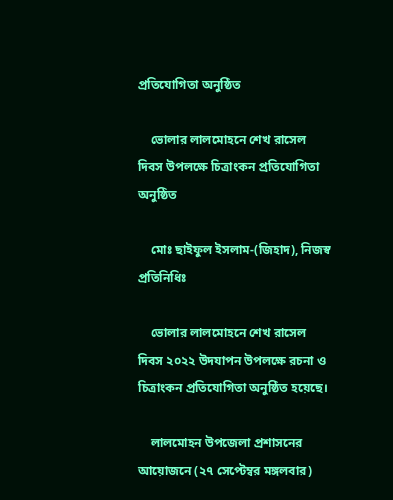প্রতিযোগিতা অনুষ্ঠিত

    ভোলার লালমোহনে শেখ রাসেল দিবস উপলক্ষে চিত্রাংকন প্রতিযোগিতা অনুষ্ঠিত

    মোঃ ছাইফুল ইসলাম-(জিহাদ), নিজস্ব প্রতিনিধিঃ

    ভোলার লালমোহনে শেখ রাসেল দিবস ২০২২ উদযাপন উপলক্ষে রচনা ও চিত্রাংকন প্রতিযোগিতা অনুষ্ঠিত হয়েছে।

    লালমোহন উপজেলা প্রশাসনের আয়োজনে (২৭ সেপ্টেম্বর মঙ্গলবার)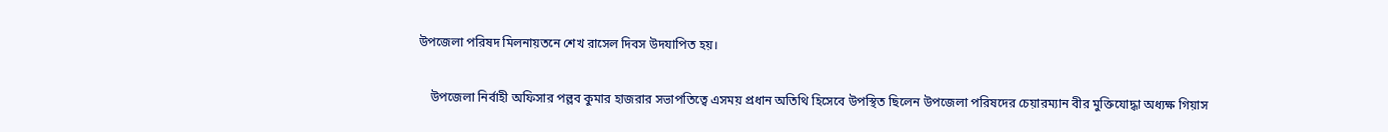উপজেলা পরিষদ মিলনায়তনে শেখ রাসেল দিবস উদযাপিত হয়।

    উপজেলা নির্বাহী অফিসার পল্লব কুমার হাজরার সভাপতিত্বে এসময় প্রধান অতিথি হিসেবে উপস্থিত ছিলেন উপজেলা পরিষদের চেয়ারম্যান বীর মুক্তিযোদ্ধা অধ্যক্ষ গিয়াস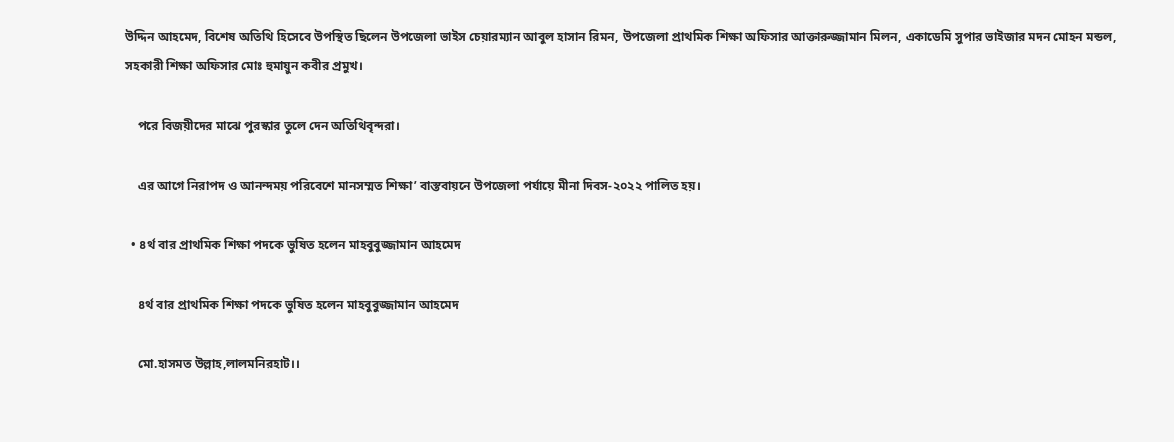উদ্দিন আহমেদ, বিশেষ অতিথি হিসেবে উপস্থিত ছিলেন উপজেলা ভাইস চেয়ারম্যান আবুল হাসান রিমন, উপজেলা প্রাথমিক শিক্ষা অফিসার আক্তারুজ্জামান মিলন, একাডেমি সুপার ভাইজার মদন মোহন মন্ডল, সহকারী শিক্ষা অফিসার মোঃ হুমায়ুন কবীর প্রমুখ।

    পরে বিজয়ীদের মাঝে পুরস্কার তুলে দেন অতিথিবৃন্দরা।

    এর আগে নিরাপদ ও আনন্দময় পরিবেশে মানসম্মত শিক্ষা’ বাস্তবায়নে উপজেলা পর্যায়ে মীনা দিবস-২০২২ পালিত হয়।

  • ৪র্থ বার প্রাথমিক শিক্ষা পদকে ভুষিত হলেন মাহবুবুজ্জামান আহমেদ

    ৪র্থ বার প্রাথমিক শিক্ষা পদকে ভুষিত হলেন মাহবুবুজ্জামান আহমেদ

    মো.হাসমত উল্লাহ,লালমনিরহাট।।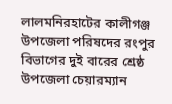লালমনিরহাটের কালীগঞ্জ উপজেলা পরিষদের রংপুর বিভাগের দুই বারের শ্রেষ্ঠ উপজেলা চেয়ারম্যান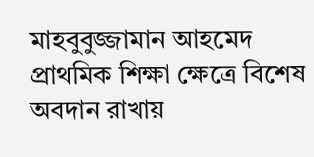মাহবুবুজ্জামান আহমেদ প্রাথমিক শিক্ষা ক্ষেত্রে বিশেষ অবদান রাখায়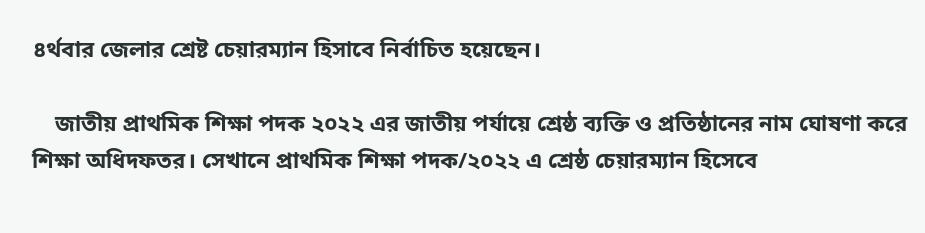৪র্থবার জেলার শ্রেষ্ট চেয়ারম্যান হিসাবে নির্বাচিত হয়েছেন।

    জাতীয় প্রাথমিক শিক্ষা পদক ২০২২ এর জাতীয় পর্যায়ে শ্রেষ্ঠ ব্যক্তি ও প্রতিষ্ঠানের নাম ঘোষণা করে শিক্ষা অধিদফতর। সেখানে প্রাথমিক শিক্ষা পদক/২০২২ এ শ্রেষ্ঠ চেয়ারম্যান হিসেবে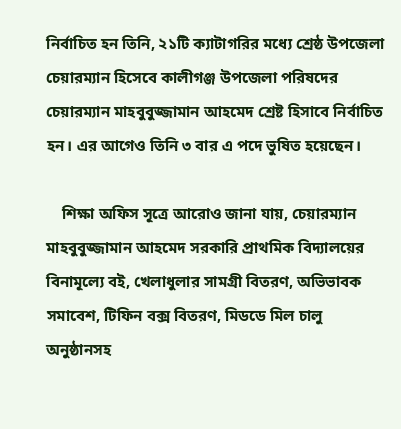নির্বাচিত হন তিনি, ২১টি ক্যাটাগরির মধ্যে শ্রেষ্ঠ উপজেলা চেয়ারম্যান হিসেবে কালীগঞ্জ উপজেলা পরিষদের চেয়ারম্যান মাহবুবুজ্জামান আহমেদ শ্রেষ্ট হিসাবে নির্বাচিত হন। এর আগেও তিনি ৩ বার এ পদে ভুষিত হয়েছেন।

    শিক্ষা অফিস সূত্রে আরোও জানা যায়, চেয়ারম্যান মাহবুবুজ্জামান আহমেদ সরকারি প্রাথমিক বিদ্যালয়ের বিনামূল্যে বই, খেলাধুলার সামগ্রী বিতরণ, অভিভাবক সমাবেশ, টিফিন বক্স বিতরণ, মিডডে মিল চালু অনুষ্ঠানসহ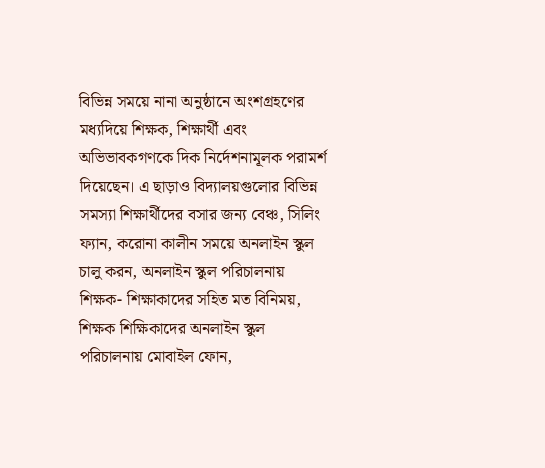বিভিন্ন সময়ে নানা অনুষ্ঠানে অংশগ্রহণের মধ্যদিয়ে শিক্ষক, শিক্ষার্থী এবং অভিভাবকগণকে দিক নির্দেশনামূলক পরামর্শ দিয়েছেন। এ ছাড়াও বিদ্যালয়গুলোর বিভিন্ন সমস্যা শিক্ষার্থীদের বসার জন্য বেঞ্চ, সিলিং ফ্যান, করোনা কালীন সময়ে অনলাইন স্কুল চালু করন, অনলাইন স্কুল পরিচালনায় শিক্ষক- শিক্ষাকাদের সহিত মত বিনিময়, শিক্ষক শিক্ষিকাদের অনলাইন স্কুল পরিচালনায় মোবাইল ফোন,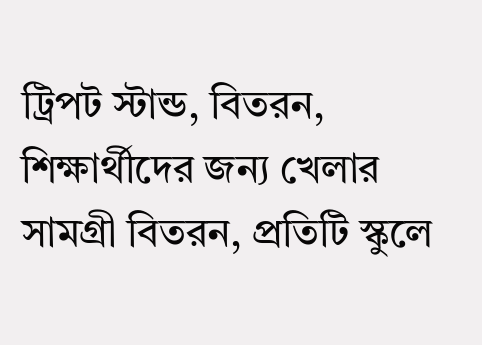ট্রিপট স্টান্ড, বিতরন, শিক্ষার্থীদের জন্য খেলার সামগ্রী বিতরন, প্রতিটি স্কুলে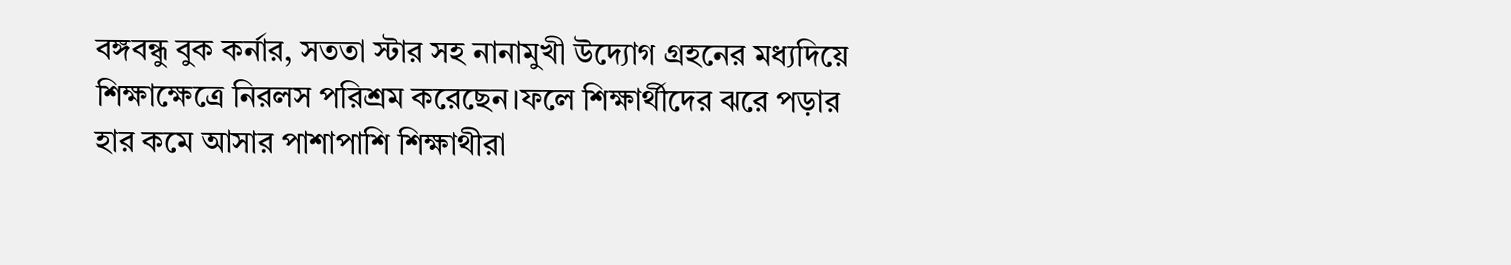বঙ্গবন্ধু বুক কর্নার, সততা স্টার সহ নানামুখী উদ্যোগ গ্রহনের মধ্যদিয়ে শিক্ষাক্ষেত্রে নিরলস পরিশ্রম করেছেন।ফলে শিক্ষার্থীদের ঝরে পড়ার হার কমে আসার পাশাপাশি শিক্ষাথীরা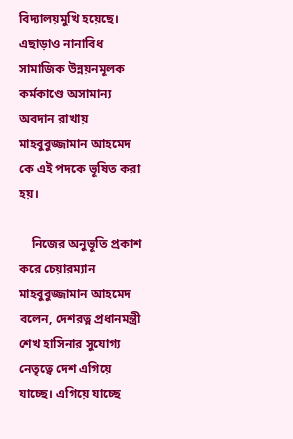বিদ্যালয়মুখি হয়েছে। এছাড়াও নানাবিধ সামাজিক উন্নয়নমূলক কর্মকাণ্ডে অসামান্য অবদান রাখায় মাহবুবুজ্জামান আহমেদ কে এই পদকে ভূষিত করা হয়।

    নিজের অনুভূতি প্রকাশ করে চেয়ারম্যান মাহবুবুজ্জামান আহমেদ বলেন, দেশরত্ন প্রধানমন্ত্রী শেখ হাসিনার সুযোগ্য নেতৃত্বে দেশ এগিয়ে যাচ্ছে। এগিয়ে যাচ্ছে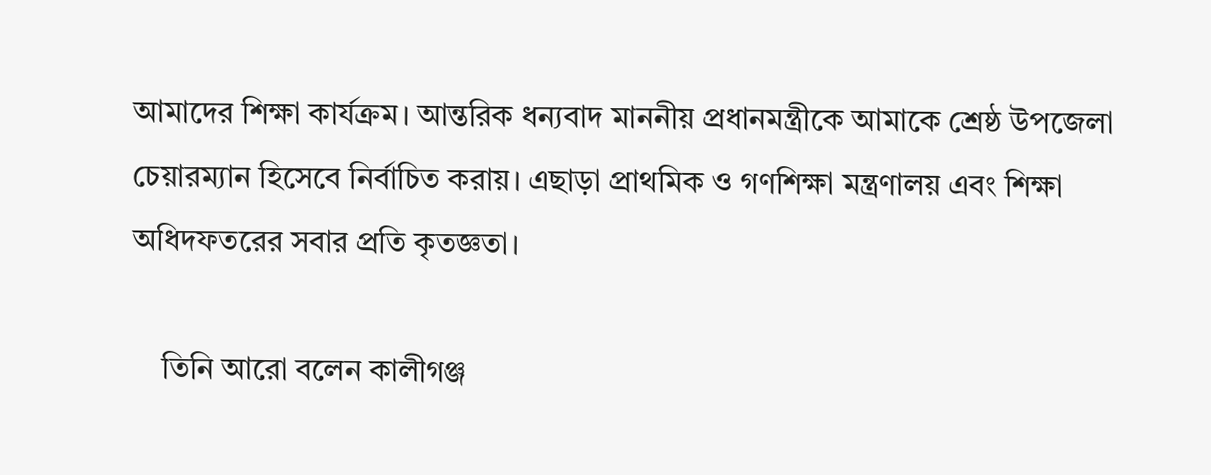আমাদের শিক্ষা কার্যক্রম। আন্তরিক ধন্যবাদ মাননীয় প্রধানমন্ত্রীকে আমাকে শ্রেষ্ঠ উপজেলা চেয়ারম্যান হিসেবে নির্বাচিত করায়। এছাড়া প্রাথমিক ও গণশিক্ষা মন্ত্রণালয় এবং শিক্ষা অধিদফতরের সবার প্রতি কৃতজ্ঞতা।

    তিনি আরো বলেন কালীগঞ্জ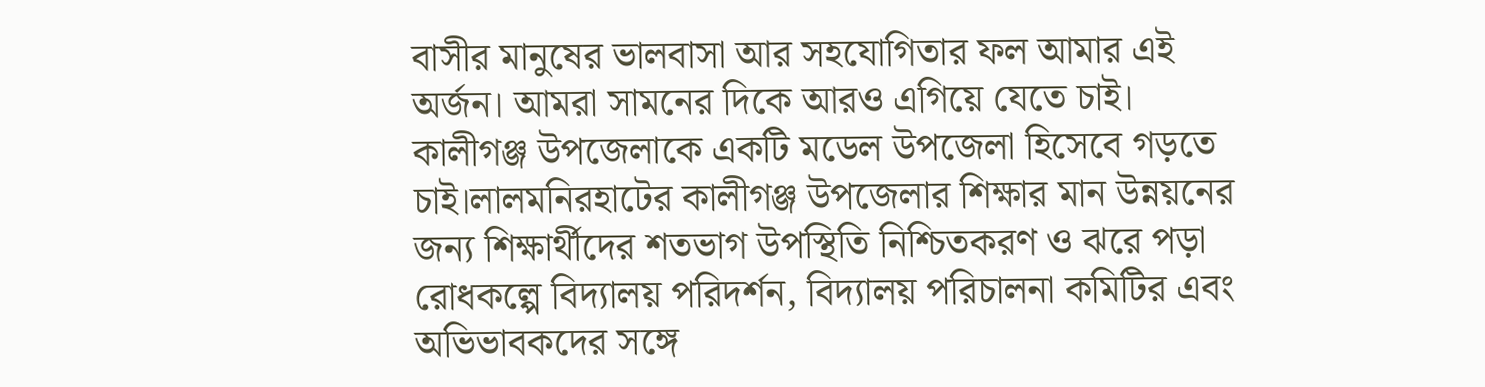বাসীর মানুষের ভালবাসা আর সহযোগিতার ফল আমার এই অর্জন। আমরা সামনের দিকে আরও এগিয়ে যেতে চাই। কালীগঞ্জ উপজেলাকে একটি মডেল উপজেলা হিসেবে গড়তে চাই।লালমনিরহাটের কালীগঞ্জ উপজেলার শিক্ষার মান উন্নয়নের জন্য শিক্ষার্থীদের শতভাগ উপস্থিতি নিশ্চিতকরণ ও ঝরে পড়া রোধকল্পে বিদ্যালয় পরিদর্শন, বিদ্যালয় পরিচালনা কমিটির এবং অভিভাবকদের সঙ্গে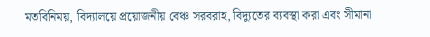মতবিনিময়, বিদ্যালয়ে প্রয়োজনীয় বেঞ্চ সরবরাহ, বিদ্যুতের ব্যবস্থা করা এবং সীমানা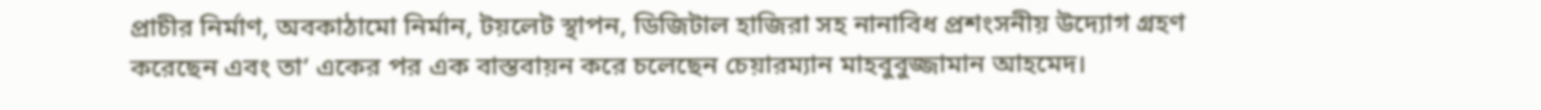প্রাচীর নির্মাণ, অবকাঠামো নির্মান, টয়লেট স্থাপন, ডিজিটাল হাজিরা সহ নানাবিধ প্রশংসনীয় উদ্যোগ গ্রহণ করেছেন এবং তা’ একের পর এক বাস্তবায়ন করে চলেছেন চেয়ারম্যান মাহবুবুজ্জামান আহমেদ।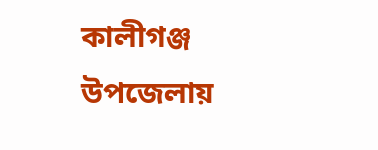কালীগঞ্জ উপজেলায়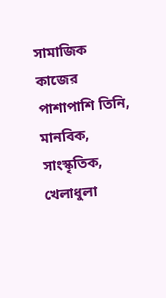সামাজিক কাজের পাশাপাশি তিনি, মানবিক, সাংস্কৃতিক, খেলাধুলা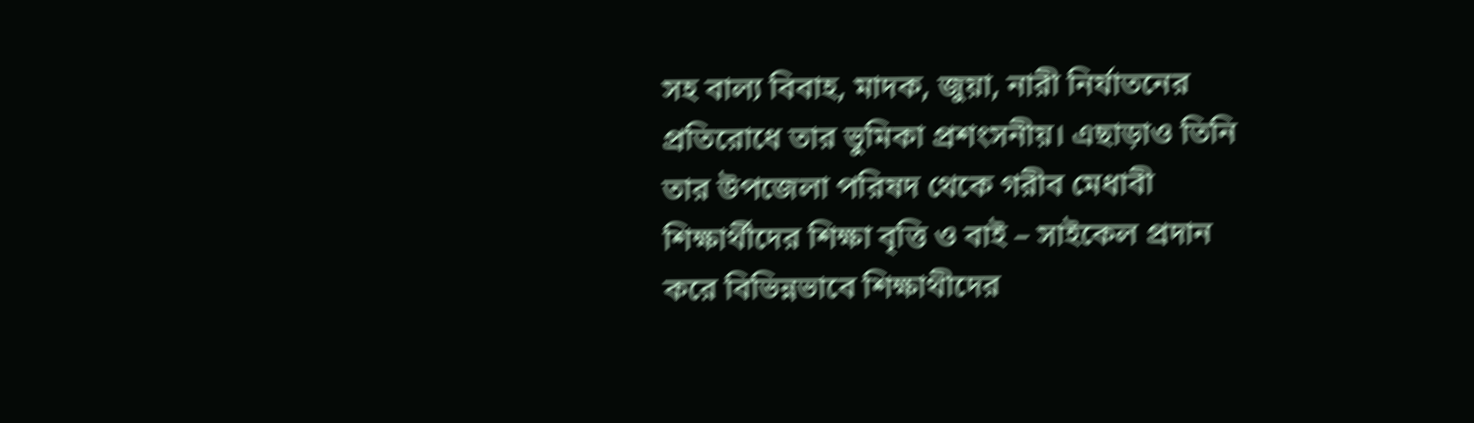সহ বাল্য বিবাহ, মাদক, জুয়া, নারী নির্যাতনের প্রতিরোধে তার ভুমিকা প্রশংসনীয়। এছাড়াও তিনি তার উপজেলা পরিষদ থেকে গরীব মেধাবী শিক্ষার্থীদের শিক্ষা বৃত্তি ও বাই – সাইকেল প্রদান করে বিভিন্নভাবে শিক্ষাথীদের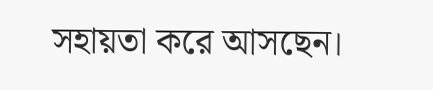সহায়তা করে আসছেন।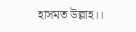হাসমত উল্লাহ।।